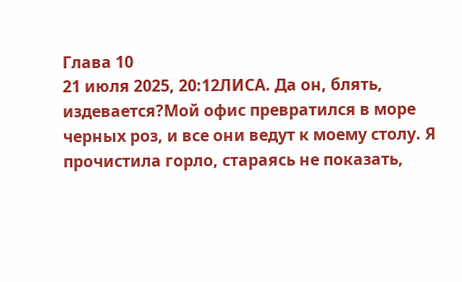Глава 10
21 июля 2025, 20:12ЛИСА. Да он, блять, издевается?Мой офис превратился в море черных роз, и все они ведут к моему столу. Я прочистила горло, стараясь не показать,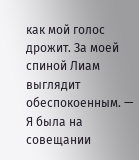как мой голос дрожит. За моей спиной Лиам выглядит обеспокоенным. — Я была на совещании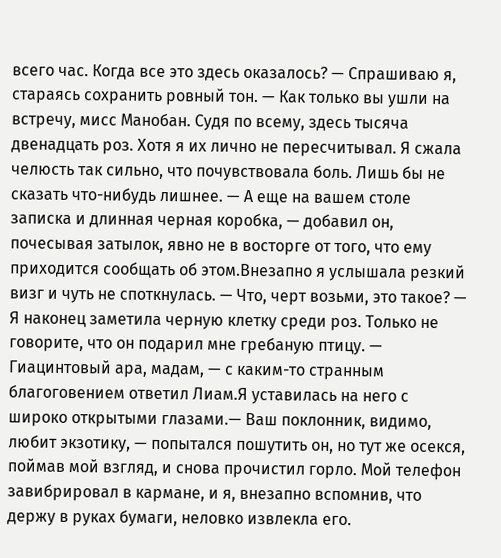всего час. Когда все это здесь оказалось? — Спрашиваю я, стараясь сохранить ровный тон. — Как только вы ушли на встречу, мисс Манобан. Судя по всему, здесь тысяча двенадцать роз. Хотя я их лично не пересчитывал. Я сжала челюсть так сильно, что почувствовала боль. Лишь бы не сказать что-нибудь лишнее. — А еще на вашем столе записка и длинная черная коробка, — добавил он, почесывая затылок, явно не в восторге от того, что ему приходится сообщать об этом.Внезапно я услышала резкий визг и чуть не споткнулась. — Что, черт возьми, это такое? — Я наконец заметила черную клетку среди роз. Только не говорите, что он подарил мне гребаную птицу. — Гиацинтовый ара, мадам, — с каким-то странным благоговением ответил Лиам.Я уставилась на него с широко открытыми глазами.— Ваш поклонник, видимо, любит экзотику, — попытался пошутить он, но тут же осекся, поймав мой взгляд, и снова прочистил горло. Мой телефон завибрировал в кармане, и я, внезапно вспомнив, что держу в руках бумаги, неловко извлекла его.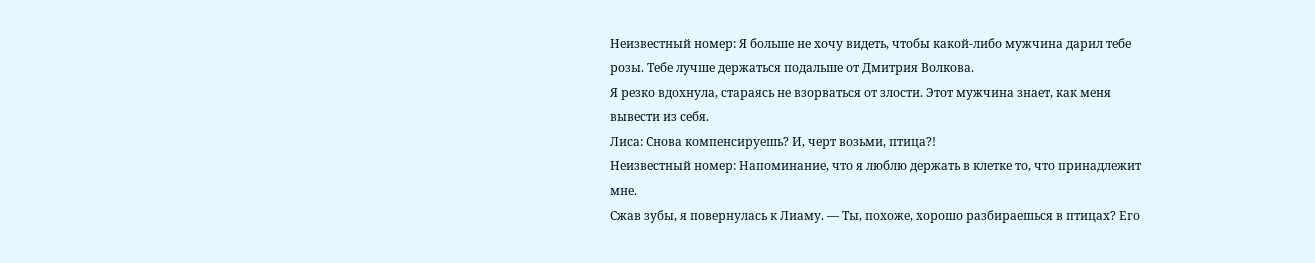Неизвестный номер: Я больше не хочу видеть, чтобы какой-либо мужчина дарил тебе розы. Тебе лучше держаться подальше от Дмитрия Волкова.
Я резко вдохнула, стараясь не взорваться от злости. Этот мужчина знает, как меня вывести из себя.
Лиса: Cнова компенсируешь? И, черт возьми, птица?!
Неизвестный номер: Напоминание, что я люблю держать в клетке то, что принадлежит мне.
Сжав зубы, я повернулась к Лиаму. — Ты, похоже, хорошо разбираешься в птицах? Его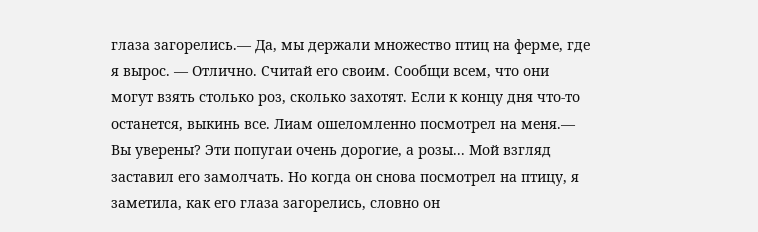глаза загорелись.— Да, мы держали множество птиц на ферме, где я вырос. — Отлично. Считай его своим. Сообщи всем, что они могут взять столько роз, сколько захотят. Если к концу дня что-то останется, выкинь все. Лиам ошеломленно посмотрел на меня.— Вы уверены? Эти попугаи очень дорогие, а розы... Мой взгляд заставил его замолчать. Но когда он снова посмотрел на птицу, я заметила, как его глаза загорелись, словно он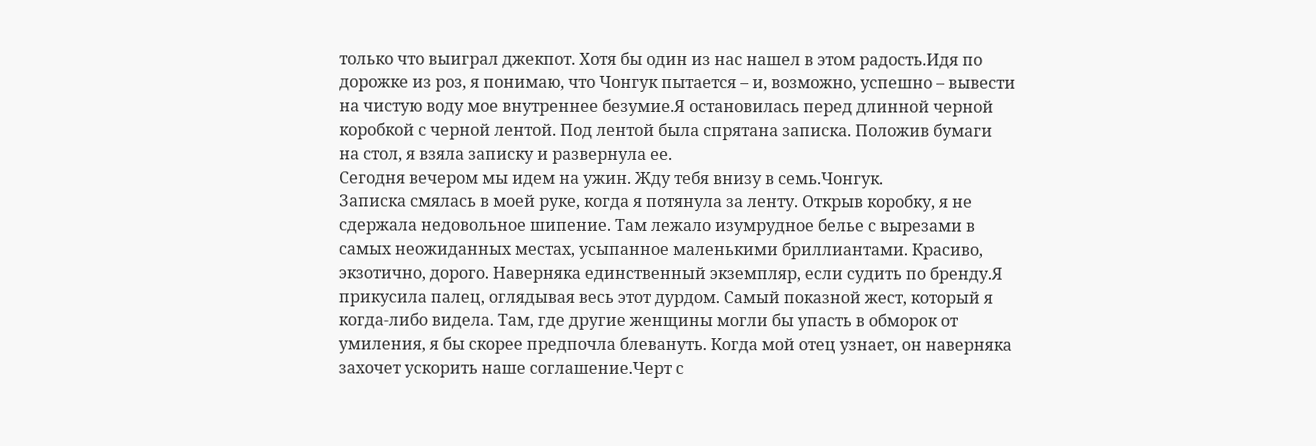только что выиграл джекпот. Хотя бы один из нас нашел в этом радость.Идя по дорожке из роз, я понимаю, что Чонгук пытается – и, возможно, успешно – вывести на чистую воду мое внутреннее безумие.Я остановилась перед длинной черной коробкой с черной лентой. Под лентой была спрятана записка. Положив бумаги на стол, я взяла записку и развернула ее.
Сегодня вечером мы идем на ужин. Жду тебя внизу в семь.Чонгук.
Записка смялась в моей руке, когда я потянула за ленту. Открыв коробку, я не сдержала недовольное шипение. Там лежало изумрудное белье с вырезами в самых неожиданных местах, усыпанное маленькими бриллиантами. Красиво, экзотично, дорого. Наверняка единственный экземпляр, если судить по бренду.Я прикусила палец, оглядывая весь этот дурдом. Самый показной жест, который я когда-либо видела. Там, где другие женщины могли бы упасть в обморок от умиления, я бы скорее предпочла блевануть. Когда мой отец узнает, он наверняка захочет ускорить наше соглашение.Черт с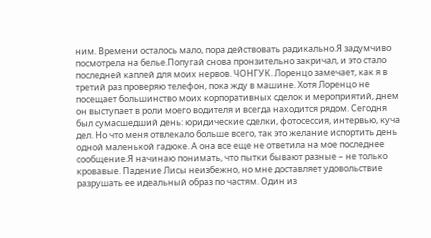ним. Времени осталось мало, пора действовать радикально.Я задумчиво посмотрела на белье.Попугай снова пронзительно закричал, и это стало последней каплей для моих нервов. ЧОНГУК. Лоренцо замечает, как я в третий раз проверяю телефон, пока жду в машине. Хотя Лоренцо не посещает большинство моих корпоративных сделок и мероприятий, днем он выступает в роли моего водителя и всегда находится рядом. Сегодня был сумасшедший день: юридические сделки, фотосессия, интервью, куча дел. Но что меня отвлекало больше всего, так это желание испортить день одной маленькой гадюке. А она все еще не ответила на мое последнее сообщение.Я начинаю понимать, что пытки бывают разные – не только кровавые. Падение Лисы неизбежно, но мне доставляет удовольствие разрушать ее идеальный образ по частям. Один из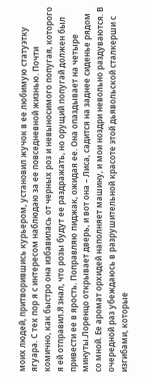моих людей, притворившись курьером, установил жучок в ее любимую статуэтку ягуара. С тех пор я с интересом наблюдаю за ее повседневной жизнью. Почти комично, как быстро она избавилась от черных роз и невыносимого попугая, которого я ей отправил.Я знал, что розы будут ее раздражать, но орущий попугай должен был привести ее в ярость. Поправляю пиджак, ожидая ее. Она опаздывает на четыре минуты.Лоренцо открывает дверь, и вот она – Лиса, садится на заднее сиденье рядом со мной. Ее аромат орхидей наполняет машину, и мои ноздри невольно раздуваются. В очередной раз убеждаюсь в разрушительной красоте этой дьявольской сталкерши с изгибами, которые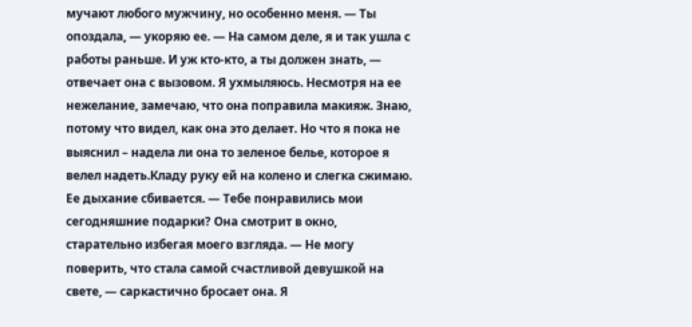мучают любого мужчину, но особенно меня. — Ты опоздала, — укоряю ее. — На самом деле, я и так ушла с работы раньше. И уж кто-кто, а ты должен знать, — отвечает она с вызовом. Я ухмыляюсь. Несмотря на ее нежелание, замечаю, что она поправила макияж. Знаю, потому что видел, как она это делает. Но что я пока не выяснил – надела ли она то зеленое белье, которое я велел надеть.Кладу руку ей на колено и слегка сжимаю. Ее дыхание сбивается. — Тебе понравились мои сегодняшние подарки? Она смотрит в окно, старательно избегая моего взгляда. — Не могу поверить, что стала самой счастливой девушкой на свете, — саркастично бросает она. Я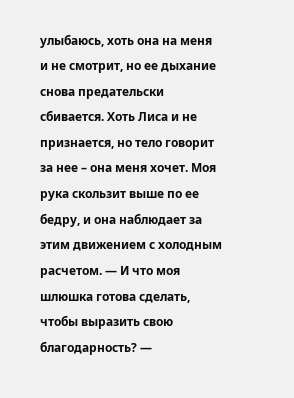улыбаюсь, хоть она на меня и не смотрит, но ее дыхание снова предательски сбивается. Хоть Лиса и не признается, но тело говорит за нее – она меня хочет. Моя рука скользит выше по ее бедру, и она наблюдает за этим движением с холодным расчетом. — И что моя шлюшка готова сделать, чтобы выразить свою благодарность? —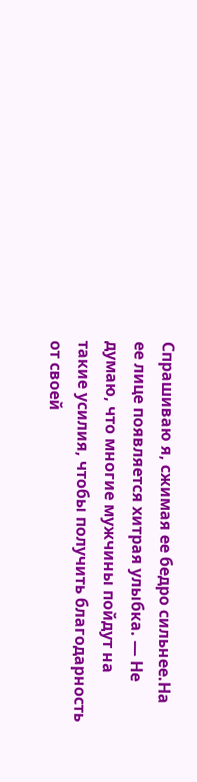Спрашиваю я, сжимая ее бедро сильнее.На ее лице появляется хитрая улыбка. — Не думаю, что многие мужчины пойдут на такие усилия, чтобы получить благодарность от своей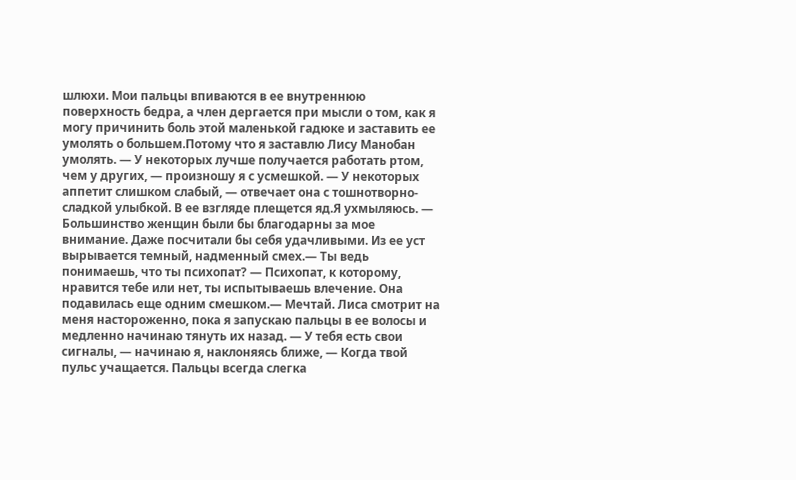шлюхи. Мои пальцы впиваются в ее внутреннюю поверхность бедра, а член дергается при мысли о том, как я могу причинить боль этой маленькой гадюке и заставить ее умолять о большем.Потому что я заставлю Лису Манобан умолять. — У некоторых лучше получается работать ртом, чем у других, — произношу я с усмешкой. — У некоторых аппетит слишком слабый, — отвечает она с тошнотворно-сладкой улыбкой. В ее взгляде плещется яд.Я ухмыляюсь. — Большинство женщин были бы благодарны за мое внимание. Даже посчитали бы себя удачливыми. Из ее уст вырывается темный, надменный смех.— Ты ведь понимаешь, что ты психопат? — Психопат, к которому, нравится тебе или нет, ты испытываешь влечение. Она подавилась еще одним смешком.— Мечтай. Лиса смотрит на меня настороженно, пока я запускаю пальцы в ее волосы и медленно начинаю тянуть их назад. — У тебя есть свои сигналы, — начинаю я, наклоняясь ближе, — Когда твой пульс учащается. Пальцы всегда слегка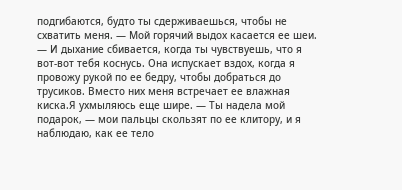подгибаются, будто ты сдерживаешься, чтобы не схватить меня. — Мой горячий выдох касается ее шеи. — И дыхание сбивается, когда ты чувствуешь, что я вот-вот тебя коснусь. Она испускает вздох, когда я провожу рукой по ее бедру, чтобы добраться до трусиков. Вместо них меня встречает ее влажная киска.Я ухмыляюсь еще шире. — Ты надела мой подарок, — мои пальцы скользят по ее клитору, и я наблюдаю, как ее тело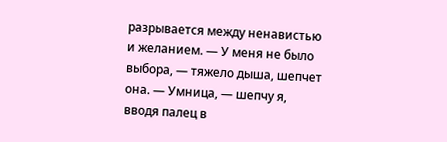разрывается между ненавистью и желанием. — У меня не было выбора, — тяжело дыша, шепчет она. — Умница, — шепчу я, вводя палец в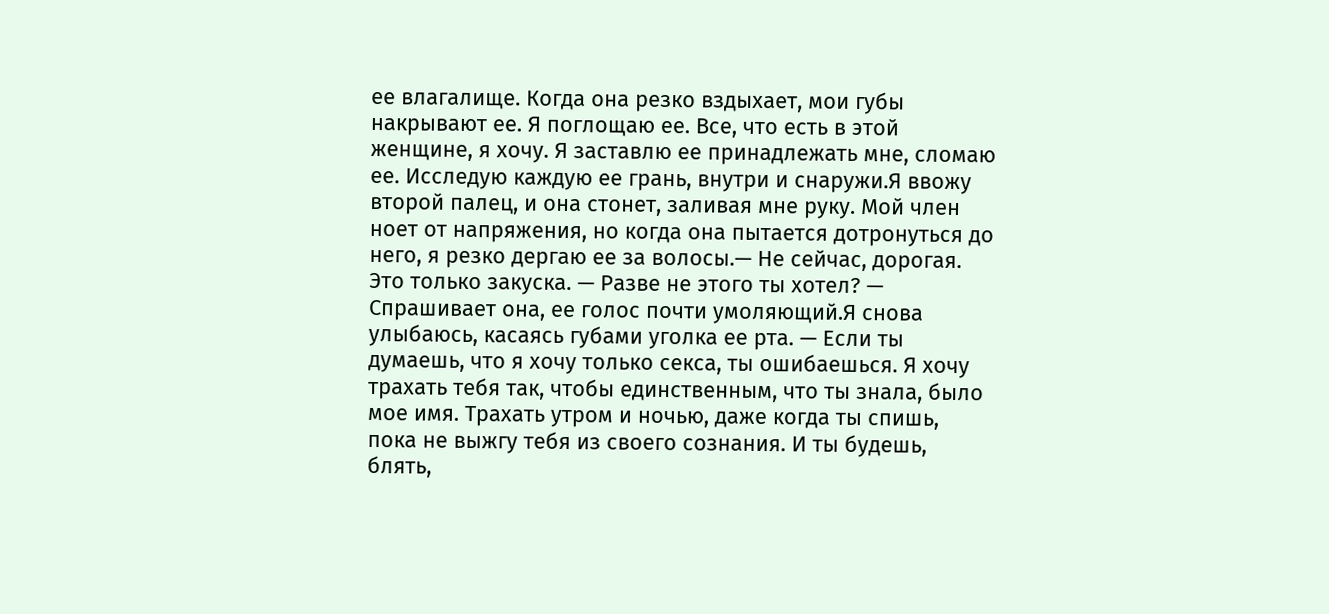ее влагалище. Когда она резко вздыхает, мои губы накрывают ее. Я поглощаю ее. Все, что есть в этой женщине, я хочу. Я заставлю ее принадлежать мне, сломаю ее. Исследую каждую ее грань, внутри и снаружи.Я ввожу второй палец, и она стонет, заливая мне руку. Мой член ноет от напряжения, но когда она пытается дотронуться до него, я резко дергаю ее за волосы.— Не сейчас, дорогая. Это только закуска. — Разве не этого ты хотел? — Спрашивает она, ее голос почти умоляющий.Я снова улыбаюсь, касаясь губами уголка ее рта. — Если ты думаешь, что я хочу только секса, ты ошибаешься. Я хочу трахать тебя так, чтобы единственным, что ты знала, было мое имя. Трахать утром и ночью, даже когда ты спишь, пока не выжгу тебя из своего сознания. И ты будешь, блять,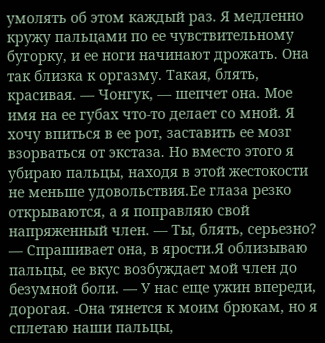умолять об этом каждый раз. Я медленно кружу пальцами по ее чувствительному бугорку, и ее ноги начинают дрожать. Она так близка к оргазму. Такая, блять, красивая. — Чонгук, — шепчет она. Мое имя на ее губах что-то делает со мной. Я хочу впиться в ее рот, заставить ее мозг взорваться от экстаза. Но вместо этого я убираю пальцы, находя в этой жестокости не меньше удовольствия.Ее глаза резко открываются, а я поправляю свой напряженный член. — Ты, блять, серьезно? — Спрашивает она, в ярости.Я облизываю пальцы, ее вкус возбуждает мой член до безумной боли. — У нас еще ужин впереди, дорогая. -Она тянется к моим брюкам, но я сплетаю наши пальцы,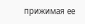прижимая ее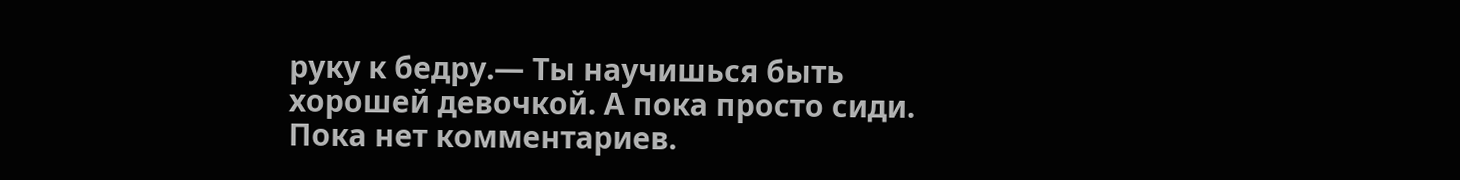руку к бедру.— Ты научишься быть хорошей девочкой. А пока просто сиди.
Пока нет комментариев.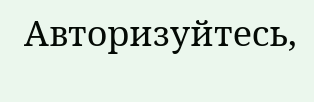Авторизуйтесь,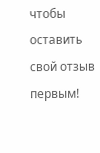чтобы оставить свой отзыв первым!